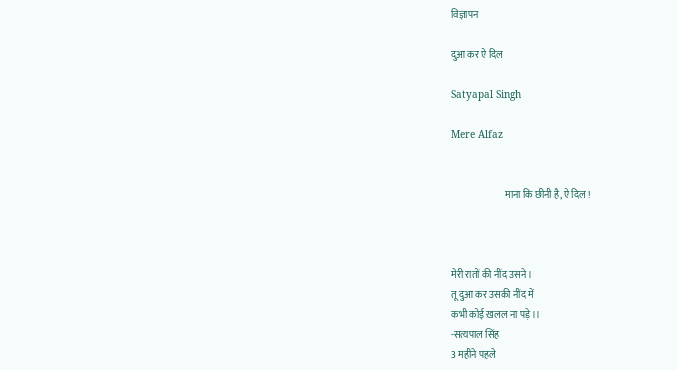विज्ञापन

दुआ कर ऐ दिल

Satyapal Singh

Mere Alfaz


                            माना कि छीनी है, ऐ दिल !



मेरी रातों की नींद उसने ।
तू दुआ कर उसकी नींद में
कभी कोई ख़लल ना पड़े ।।
-सत्यपाल सिंह
3 महीने पहले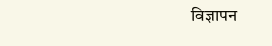विज्ञापन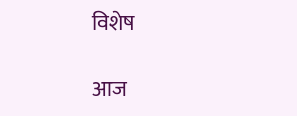विशेष

आज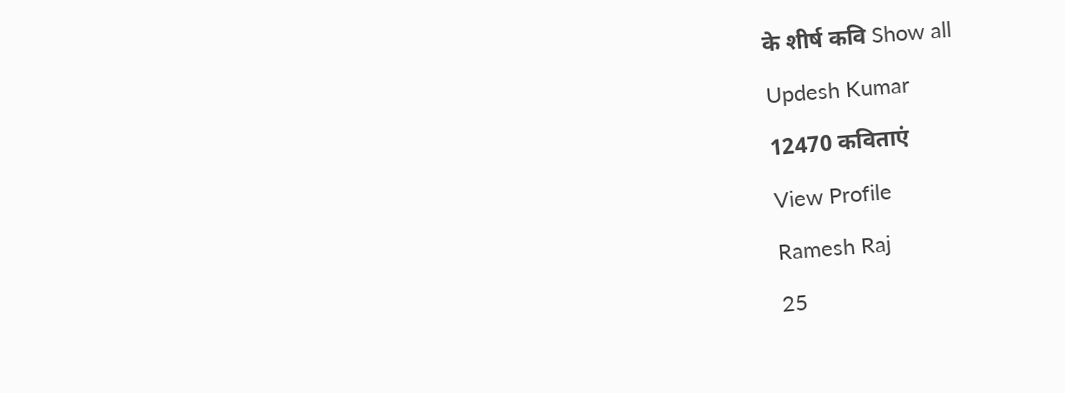के शीर्ष कवि Show all

Updesh Kumar

12470 कविताएं

View Profile

Ramesh Raj

25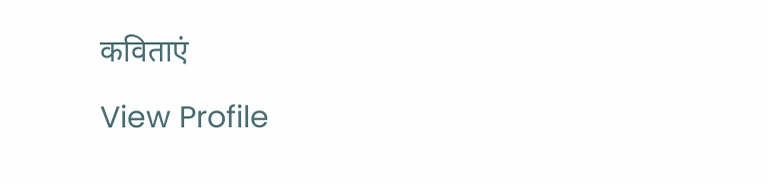कविताएं

View Profile